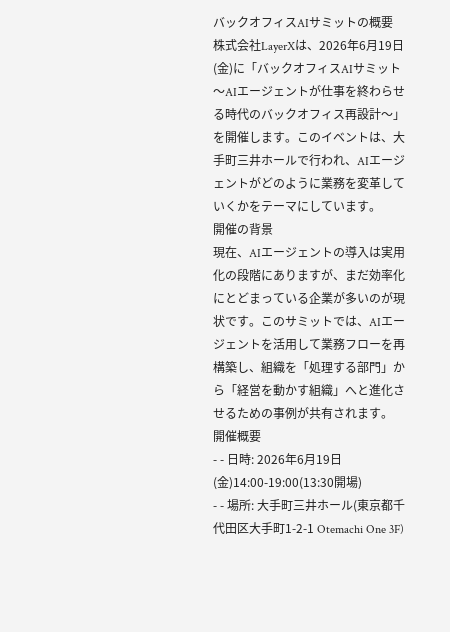バックオフィスAIサミットの概要
株式会社LayerXは、2026年6月19日(金)に「バックオフィスAIサミット〜AIエージェントが仕事を終わらせる時代のバックオフィス再設計〜」を開催します。このイベントは、大手町三井ホールで行われ、AIエージェントがどのように業務を変革していくかをテーマにしています。
開催の背景
現在、AIエージェントの導入は実用化の段階にありますが、まだ効率化にとどまっている企業が多いのが現状です。このサミットでは、AIエージェントを活用して業務フローを再構築し、組織を「処理する部門」から「経営を動かす組織」へと進化させるための事例が共有されます。
開催概要
- - 日時: 2026年6月19日(金)14:00-19:00(13:30開場)
- - 場所: 大手町三井ホール(東京都千代田区大手町1-2-1 Otemachi One 3F)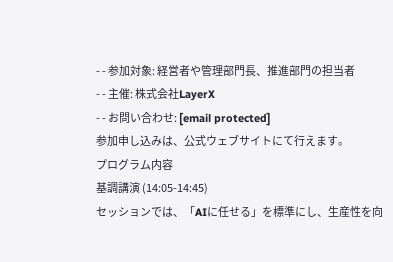- - 参加対象: 経営者や管理部門長、推進部門の担当者
- - 主催: 株式会社LayerX
- - お問い合わせ: [email protected]
参加申し込みは、公式ウェブサイトにて行えます。
プログラム内容
基調講演 (14:05-14:45)
セッションでは、「AIに任せる」を標準にし、生産性を向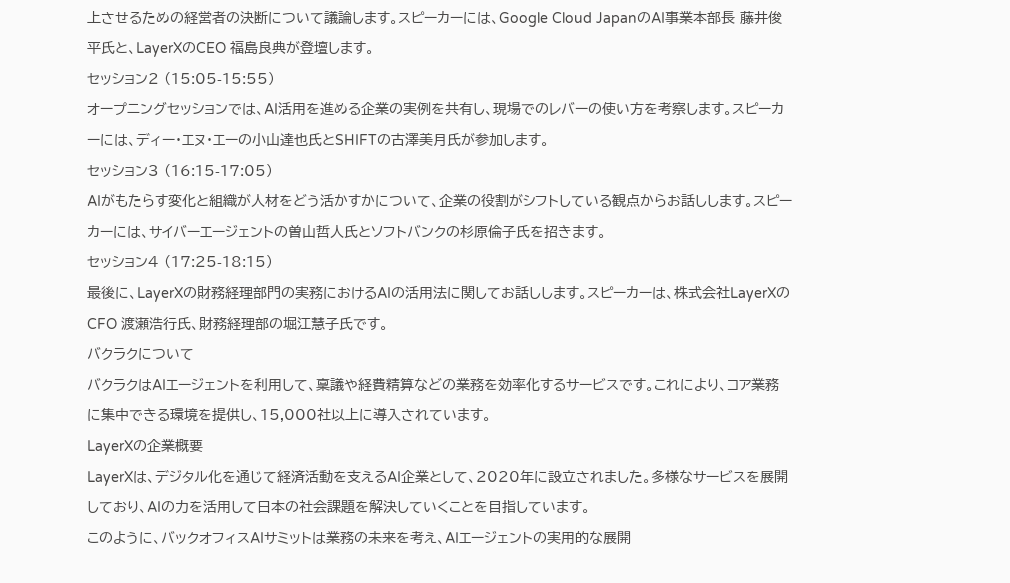上させるための経営者の決断について議論します。スピーカーには、Google Cloud JapanのAI事業本部長 藤井俊平氏と、LayerXのCEO 福島良典が登壇します。
セッション2 (15:05-15:55)
オープニングセッションでは、AI活用を進める企業の実例を共有し、現場でのレバーの使い方を考察します。スピーカーには、ディー・エヌ・エーの小山達也氏とSHIFTの古澤美月氏が参加します。
セッション3 (16:15-17:05)
AIがもたらす変化と組織が人材をどう活かすかについて、企業の役割がシフトしている観点からお話しします。スピーカーには、サイバーエージェントの曽山哲人氏とソフトバンクの杉原倫子氏を招きます。
セッション4 (17:25-18:15)
最後に、LayerXの財務経理部門の実務におけるAIの活用法に関してお話しします。スピーカーは、株式会社LayerXのCFO 渡瀬浩行氏、財務経理部の堀江慧子氏です。
バクラクについて
バクラクはAIエージェントを利用して、稟議や経費精算などの業務を効率化するサービスです。これにより、コア業務に集中できる環境を提供し、15,000社以上に導入されています。
LayerXの企業概要
LayerXは、デジタル化を通じて経済活動を支えるAI企業として、2020年に設立されました。多様なサービスを展開しており、AIの力を活用して日本の社会課題を解決していくことを目指しています。
このように、バックオフィスAIサミットは業務の未来を考え、AIエージェントの実用的な展開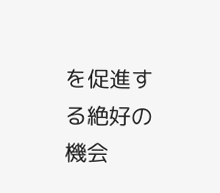を促進する絶好の機会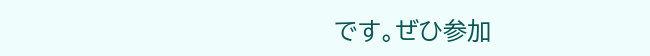です。ぜひ参加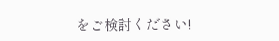をご検討ください!